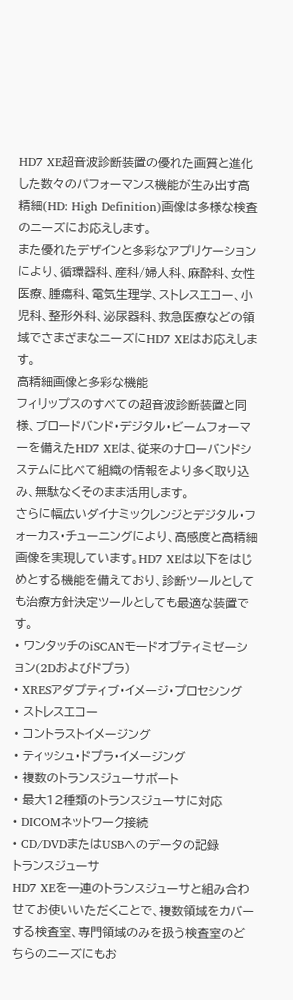HD7 XE超音波診断装置の優れた画質と進化した数々のパフォーマンス機能が生み出す高精細(HD: High Definition)画像は多様な検査のニーズにお応えします。
また優れたデザインと多彩なアプリケーションにより、循環器科、産科/婦人科、麻酔科、女性医療、腫瘍科、電気生理学、ストレスエコー、小児科、整形外科、泌尿器科、救急医療などの領域でさまざまなニーズにHD7 XEはお応えします。
高精細画像と多彩な機能
フィリップスのすべての超音波診断装置と同様、ブロードバンド・デジタル・ビームフォーマーを備えたHD7 XEは、従来のナローバンドシステムに比べて組織の情報をより多く取り込み、無駄なくそのまま活用します。
さらに幅広いダイナミックレンジとデジタル・フォーカス・チューニングにより、高感度と高精細画像を実現しています。HD7 XEは以下をはじめとする機能を備えており、診断ツールとしても治療方針決定ツールとしても最適な装置です。
• ワンタッチのiSCANモードオプティミゼーション(2Dおよびドプラ)
• XRESアダプティブ・イメージ・プロセシング
• ストレスエコー
• コントラストイメージング
• ティッシュ・ドプラ・イメージング
• 複数のトランスジューサポート
• 最大12種類のトランスジューサに対応
• DICOMネットワーク接続
• CD/DVDまたはUSBへのデータの記録
トランスジューサ
HD7 XEを一連のトランスジューサと組み合わせてお使いいただくことで、複数領域をカバーする検査室、専門領域のみを扱う検査室のどちらのニーズにもお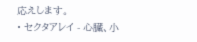応えします。
• セクタアレイ - 心臓、小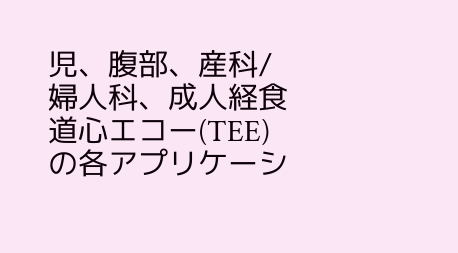児、腹部、産科/婦人科、成人経食道心エコー(TEE)の各アプリケーシ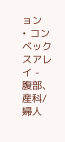ョン
• コンベックスアレイ - 腹部、産科/婦人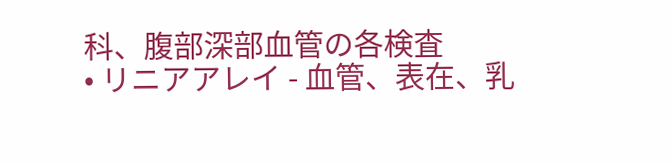科、腹部深部血管の各検査
• リニアアレイ - 血管、表在、乳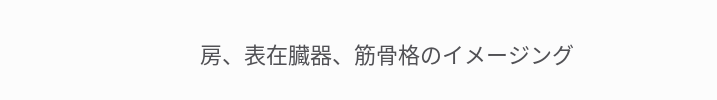房、表在臓器、筋骨格のイメージング